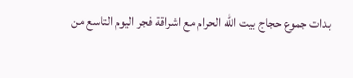بدات جموع حجاج بيت الله الحرام مع اشراقة فجر اليوم التاسع من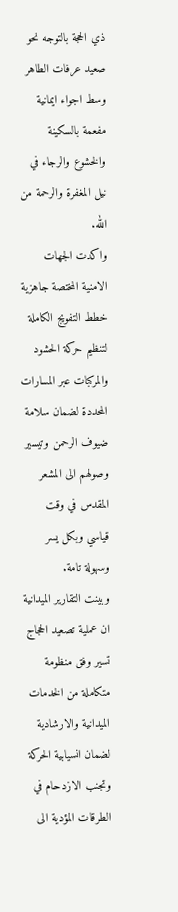ذي الحجة بالتوجه نحو صعيد عرفات الطاهر وسط اجواء ايمانية مفعمة بالسكينة والخشوع والرجاء في نيل المغفرة والرحمة من الله.
واكدت الجهات الامنية المختصة جاهزية خطط التفويج الكاملة لتنظيم حركة الحشود والمركبات عبر المسارات المحددة لضمان سلامة ضيوف الرحمن وتيسير وصولهم الى المشعر المقدس في وقت قياسي وبكل يسر وسهولة تامة.
وبينت التقارير الميدانية ان عملية تصعيد الحجاج تسير وفق منظومة متكاملة من الخدمات الميدانية والارشادية لضمان انسيابية الحركة وتجنب الازدحام في الطرقات المؤدية الى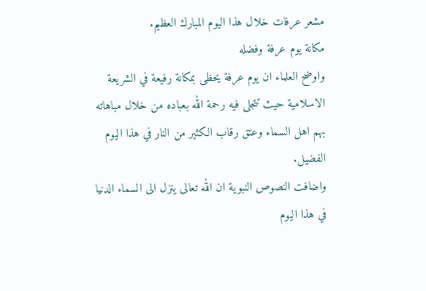مشعر عرفات خلال هذا اليوم المبارك العظيم.
مكانة يوم عرفة وفضله
واوضح العلماء ان يوم عرفة يحظى بمكانة رفيعة في الشريعة الاسلامية حيث تتجلى فيه رحمة الله بعباده من خلال مباهاته بهم اهل السماء وعتق رقاب الكثير من النار في هذا اليوم الفضيل.
واضافت النصوص النبوية ان الله تعالى ينزل الى السماء الدنيا في هذا اليوم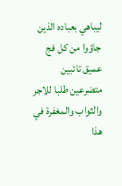ليباهي بعباده الذين جاؤوا من كل فج عميق تائبين متضرعين طلبا للاجر والثواب والمغفرة في هذا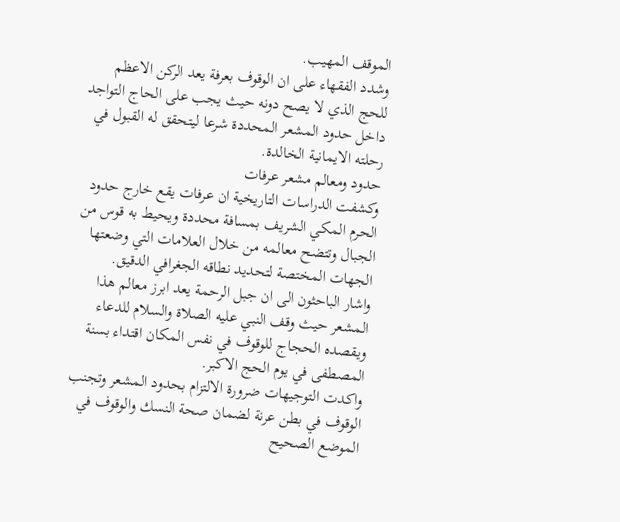الموقف المهيب.
وشدد الفقهاء على ان الوقوف بعرفة يعد الركن الاعظم للحج الذي لا يصح دونه حيث يجب على الحاج التواجد داخل حدود المشعر المحددة شرعا ليتحقق له القبول في رحلته الايمانية الخالدة.
حدود ومعالم مشعر عرفات
وكشفت الدراسات التاريخية ان عرفات يقع خارج حدود الحرم المكي الشريف بمسافة محددة ويحيط به قوس من الجبال وتتضح معالمه من خلال العلامات التي وضعتها الجهات المختصة لتحديد نطاقه الجغرافي الدقيق.
واشار الباحثون الى ان جبل الرحمة يعد ابرز معالم هذا المشعر حيث وقف النبي عليه الصلاة والسلام للدعاء ويقصده الحجاج للوقوف في نفس المكان اقتداء بسنة المصطفى في يوم الحج الاكبر.
واكدت التوجيهات ضرورة الالتزام بحدود المشعر وتجنب الوقوف في بطن عرنة لضمان صحة النسك والوقوف في الموضع الصحيح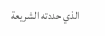الذي حددته الشريعة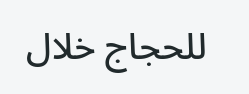للحجاج خلال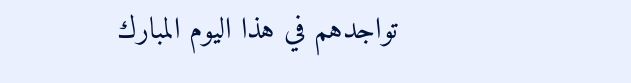تواجدهم في هذا اليوم المبارك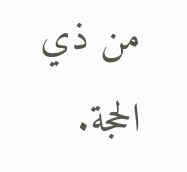من ذي الحجة.